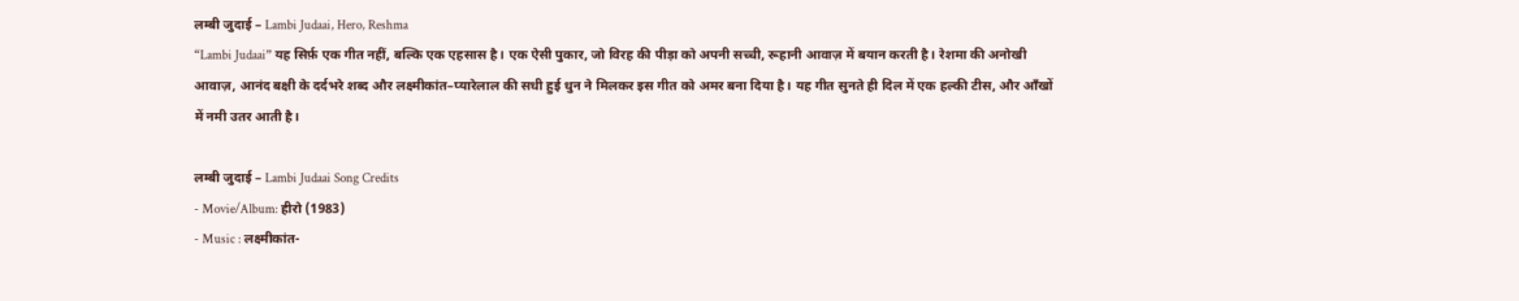लम्बी जुदाई – Lambi Judaai, Hero, Reshma
“Lambi Judaai” यह सिर्फ़ एक गीत नहीं, बल्कि एक एहसास है। एक ऐसी पुकार, जो विरह की पीड़ा को अपनी सच्ची, रूहानी आवाज़ में बयान करती है। रेशमा की अनोखी आवाज़, आनंद बक्षी के दर्दभरे शब्द और लक्ष्मीकांत–प्यारेलाल की सधी हुई धुन ने मिलकर इस गीत को अमर बना दिया है। यह गीत सुनते ही दिल में एक हल्की टीस, और आँखों में नमी उतर आती है।

लम्बी जुदाई – Lambi Judaai Song Credits
- Movie/Album: हीरो (1983)
- Music : लक्ष्मीकांत-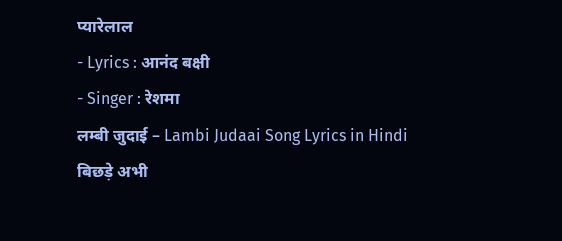प्यारेलाल
- Lyrics : आनंद बक्षी
- Singer : रेशमा
लम्बी जुदाई – Lambi Judaai Song Lyrics in Hindi
बिछड़े अभी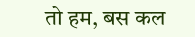तो हम, बस कल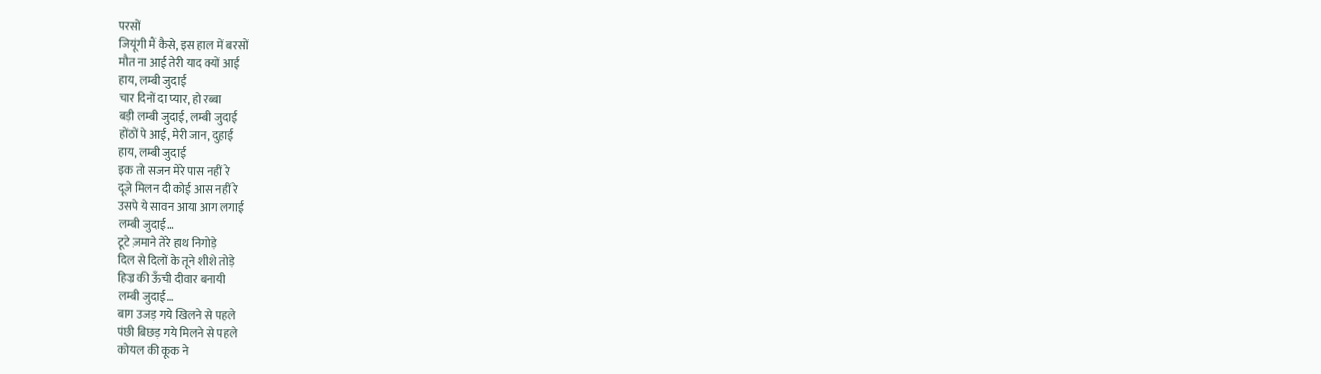परसों
जियूंगी मैं कैसे, इस हाल में बरसों
मौत ना आई तेरी याद क्यों आई
हाय, लम्बी जुदाई
चार दिनों दा प्यार, हो रब्बा
बड़ी लम्बी जुदाई, लम्बी जुदाई
होंठों पे आई, मेरी जान, दुहाई
हाय, लम्बी जुदाई
इक तो सजन मेरे पास नहीं रे
दूजे मिलन दी कोई आस नहीं रे
उसपे ये सावन आया आग लगाई
लम्बी जुदाई…
टूटे ज़माने तेरे हाथ निगोड़े
दिल से दिलों के तूने शीशे तोड़े
हिज्र की ऊँची दीवार बनायी
लम्बी जुदाई…
बाग उजड़ गये खिलने से पहले
पंछी बिछड़ गये मिलने से पहले
कोयल की कूक ने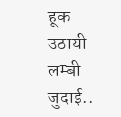हूक उठायी
लम्बी जुदाई..